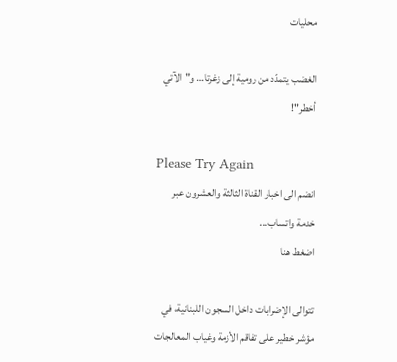محليات

الغضب يتمدّد من رومية إلى زغرتا… و"الآتي أخطر"!

Please Try Again
انضم الى اخبار القناة الثالثة والعشرون عبر خدمة واتساب...
اضغط هنا

تتوالى الإضرابات داخل السجون اللبنانية، في مؤشر خطير على تفاقم الأزمة وغياب المعالجات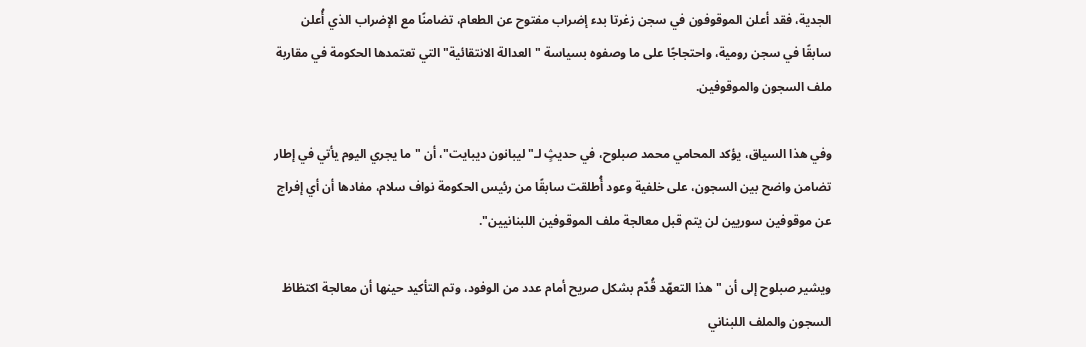الجدية، فقد أعلن الموقوفون في سجن زغرتا بدء إضراب مفتوح عن الطعام، تضامنًا مع الإضراب الذي أُعلن سابقًا في سجن رومية، واحتجاجًا على ما وصفوه بسياسة "العدالة الانتقائية" التي تعتمدها الحكومة في مقاربة ملف السجون والموقوفين.

وفي هذا السياق، يؤكد المحامي محمد صبلوح، في حديثٍ لـ"ليبانون ديبايت"، أن "ما يجري اليوم يأتي في إطار تضامن واضح بين السجون، على خلفية وعود أُطلقت سابقًا من رئيس الحكومة نواف سلام، مفادها أن أي إفراج عن موقوفين سوريين لن يتم قبل معالجة ملف الموقوفين اللبنانيين".

ويشير صبلوح إلى أن "هذا التعهّد قُدّم بشكل صريح أمام عدد من الوفود، وتم التأكيد حينها أن معالجة اكتظاظ السجون والملف اللبناني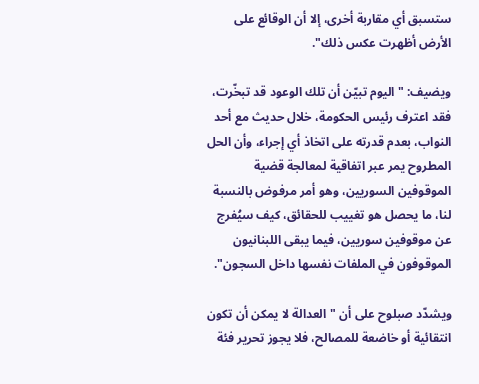ستسبق أي مقاربة أخرى، إلا أن الوقائع على الأرض أظهرت عكس ذلك".

ويضيف: "اليوم تبيّن أن تلك الوعود قد تبخّرت، فقد اعترف رئيس الحكومة، خلال حديث مع أحد النواب، بعدم قدرته على اتخاذ أي إجراء، وأن الحل المطروح يمر عبر اتفاقية لمعالجة قضية الموقوفين السوريين، وهو أمر مرفوض بالنسبة لنا، ما يحصل هو تغييب للحقائق، كيف سيُفرج عن موقوفين سوريين، فيما يبقى اللبنانيون الموقوفون في الملفات نفسها داخل السجون".

ويشدّد صبلوح على أن "العدالة لا يمكن أن تكون انتقائية أو خاضعة للمصالح، فلا يجوز تحرير فئة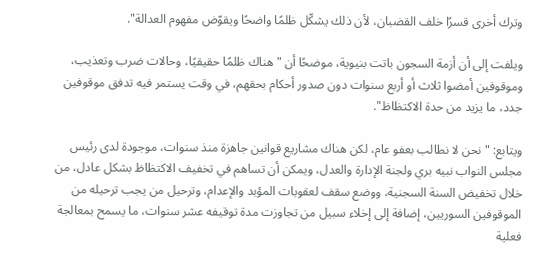وترك أخرى قسرًا خلف القضبان، لأن ذلك يشكّل ظلمًا واضحًا ويقوّض مفهوم العدالة".

ويلفت إلى أن أزمة السجون باتت بنيوية، موضحًا أن "هناك ظلمًا حقيقيًا، وحالات ضرب وتعذيب، وموقوفين أمضوا ثلاث أو أربع سنوات دون صدور أحكام بحقهم، في وقت يستمر فيه تدفق موقوفين جدد، ما يزيد من حدة الاكتظاظ".

ويتابع: "نحن لا نطالب بعفو عام، لكن هناك مشاريع قوانين جاهزة منذ سنوات، موجودة لدى رئيس مجلس النواب نبيه بري ولجنة الإدارة والعدل، ويمكن أن تساهم في تخفيف الاكتظاظ بشكل عادل، من خلال تخفيض السنة السجنية، ووضع سقف لعقوبات المؤبد والإعدام، وترحيل من يجب ترحيله من الموقوفين السوريين، إضافة إلى إخلاء سبيل من تجاوزت مدة توقيفه عشر سنوات، ما يسمح بمعالجة فعلية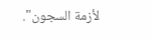لأزمة السجون".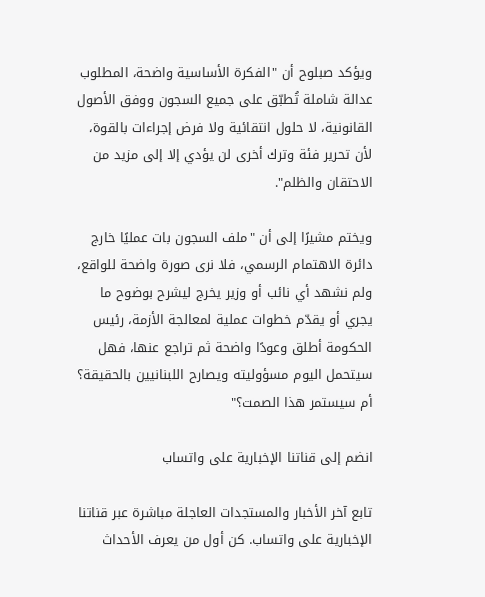ويؤكد صبلوح أن "الفكرة الأساسية واضحة، المطلوب عدالة شاملة تُطبّق على جميع السجون ووفق الأصول القانونية، لا حلول انتقائية ولا فرض إجراءات بالقوة، لأن تحرير فئة وترك أخرى لن يؤدي إلا إلى مزيد من الاحتقان والظلم".

ويختم مشيرًا إلى أن "ملف السجون بات عمليًا خارج دائرة الاهتمام الرسمي، فلا نرى صورة واضحة للواقع، ولم نشهد أي نائب أو وزير يخرج ليشرح بوضوح ما يجري أو يقدّم خطوات عملية لمعالجة الأزمة، رئيس الحكومة أطلق وعودًا واضحة ثم تراجع عنها، فهل سيتحمل اليوم مسؤوليته ويصارح اللبنانيين بالحقيقة؟ أم سيستمر هذا الصمت؟"

انضم إلى قناتنا الإخبارية على واتساب

تابع آخر الأخبار والمستجدات العاجلة مباشرة عبر قناتنا الإخبارية على واتساب. كن أول من يعرف الأحداث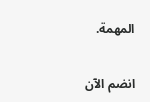المهمة.

انضم الآن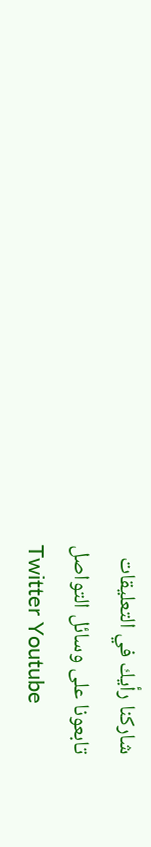شاركنا رأيك في التعليقات
تابعونا على وسائل التواصل
Twitter Youtube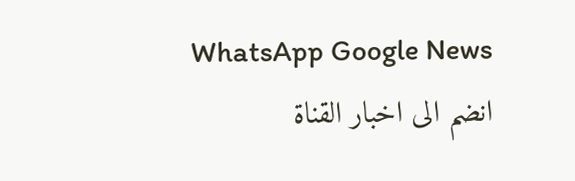WhatsApp Google News
انضم الى اخبار القناة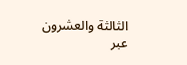الثالثة والعشرون عبر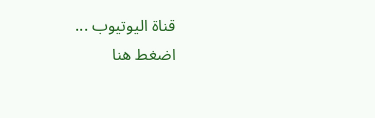قناة اليوتيوب ...
اضغط هنا